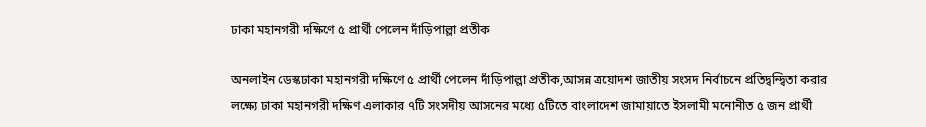ঢাকা মহানগরী দক্ষিণে ৫ প্রার্থী পেলেন দাঁড়িপাল্লা প্রতীক

অনলাইন ডেস্কঢাকা মহানগরী দক্ষিণে ৫ প্রার্থী পেলেন দাঁড়িপাল্লা প্রতীক,আসন্ন ত্রয়োদশ জাতীয় সংসদ নির্বাচনে প্রতিদ্বন্দ্বিতা করার লক্ষ্যে ঢাকা মহানগরী দক্ষিণ এলাকার ৭টি সংসদীয় আসনের মধ্যে ৫টিতে বাংলাদেশ জামায়াতে ইসলামী মনোনীত ৫ জন প্রার্থী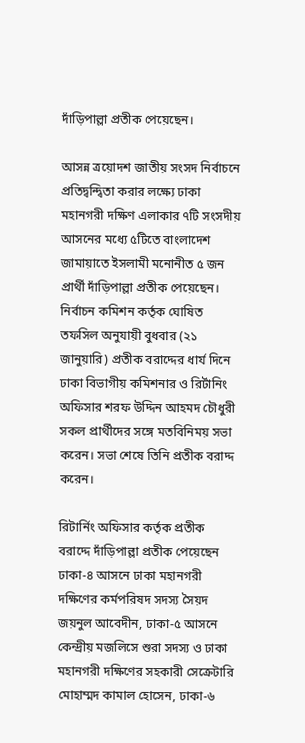দাঁড়িপাল্লা প্রতীক পেয়েছেন।

আসন্ন ত্রয়োদশ জাতীয় সংসদ নির্বাচনে প্রতিদ্বন্দ্বিতা করার লক্ষ্যে ঢাকা মহানগরী দক্ষিণ এলাকার ৭টি সংসদীয় আসনের মধ্যে ৫টিতে বাংলাদেশ জামায়াতে ইসলামী মনোনীত ৫ জন প্রার্থী দাঁড়িপাল্লা প্রতীক পেয়েছেন। নির্বাচন কমিশন কর্তৃক ঘোষিত তফসিল অনুযায়ী বুধবার (২১ জানুয়ারি) প্রতীক বরাদ্দের ধার্য দিনে ঢাকা বিভাগীয় কমিশনার ও রির্টানিং অফিসার শরফ উদ্দিন আহমদ চৌধুরী সকল প্রার্থীদের সঙ্গে মতবিনিময় সভা করেন। সভা শেষে তিনি প্রতীক বরাদ্দ করেন।

রিটার্নিং অফিসার কর্তৃক প্রতীক বরাদ্দে দাঁড়িপাল্লা প্রতীক পেয়েছেন ঢাকা-৪ আসনে ঢাকা মহানগরী দক্ষিণের কর্মপরিষদ সদস্য সৈয়দ জয়নুল আবেদীন, ঢাকা-৫ আসনে কেন্দ্রীয় মজলিসে শুরা সদস্য ও ঢাকা মহানগরী দক্ষিণের সহকারী সেক্রেটারি মোহাম্মদ কামাল হোসেন, ঢাকা-৬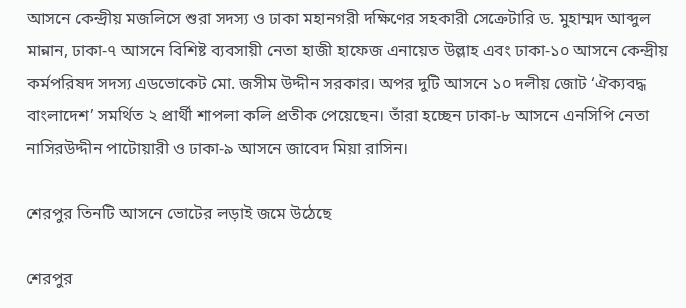আসনে কেন্দ্রীয় মজলিসে শুরা সদস্য ও ঢাকা মহানগরী দক্ষিণের সহকারী সেক্রেটারি ড. মুহাম্মদ আব্দুল মান্নান, ঢাকা-৭ আসনে বিশিষ্ট ব্যবসায়ী নেতা হাজী হাফেজ এনায়েত উল্লাহ এবং ঢাকা-১০ আসনে কেন্দ্রীয় কর্মপরিষদ সদস্য এডভোকেট মো. জসীম উদ্দীন সরকার। অপর দুটি আসনে ১০ দলীয় জোট ‘ঐক্যবদ্ধ বাংলাদেশ’ সমর্থিত ২ প্রার্থী শাপলা কলি প্রতীক পেয়েছেন। তাঁরা হচ্ছেন ঢাকা-৮ আসনে এনসিপি নেতা নাসিরউদ্দীন পাটোয়ারী ও ঢাকা-৯ আসনে জাবেদ মিয়া রাসিন।

শেরপুর তিনটি আসনে ভোটের লড়াই জমে উঠেছে

শেরপুর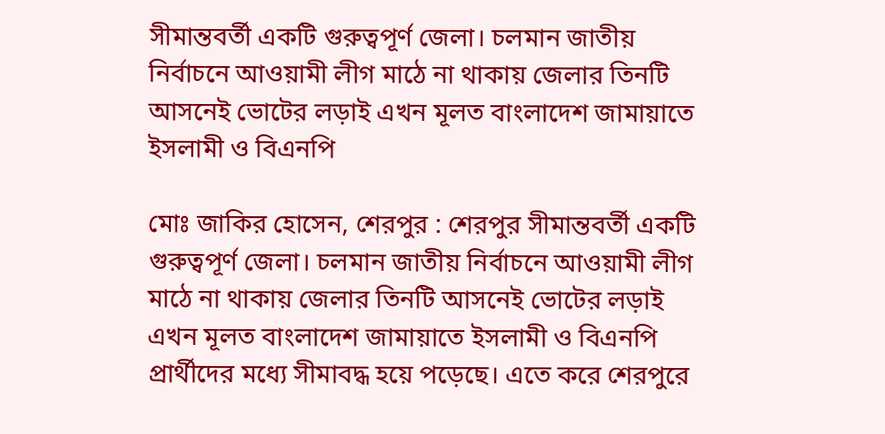সীমান্তবর্তী একটি গুরুত্বপূর্ণ জেলা। চলমান জাতীয় নির্বাচনে আওয়ামী লীগ মাঠে না থাকায় জেলার তিনটি আসনেই ভোটের লড়াই এখন মূলত বাংলাদেশ জামায়াতে ইসলামী ও বিএনপি

মোঃ জাকির হোসেন, শেরপুর : শেরপুর সীমান্তবর্তী একটি গুরুত্বপূর্ণ জেলা। চলমান জাতীয় নির্বাচনে আওয়ামী লীগ মাঠে না থাকায় জেলার তিনটি আসনেই ভোটের লড়াই এখন মূলত বাংলাদেশ জামায়াতে ইসলামী ও বিএনপি প্রার্থীদের মধ্যে সীমাবদ্ধ হয়ে পড়েছে। এতে করে শেরপুরে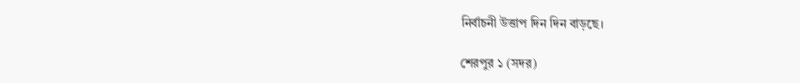নির্বাচনী উত্তাপ দিন দিন বাড়ছে।

শেরপুর ১ (সদর)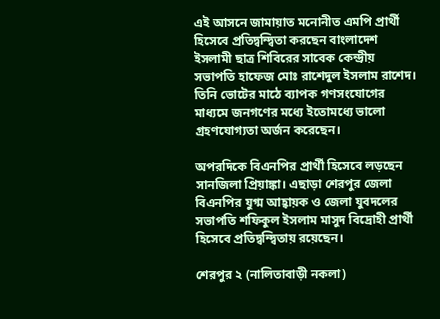এই আসনে জামায়াত মনোনীত এমপি প্রার্থী হিসেবে প্রতিদ্বন্দ্বিতা করছেন বাংলাদেশ ইসলামী ছাত্র শিবিরের সাবেক কেন্দ্রীয় সভাপতি হাফেজ মোঃ রাশেদুল ইসলাম রাশেদ। তিনি ভোটের মাঠে ব্যাপক গণসংযোগের মাধ্যমে জনগণের মধ্যে ইতোমধ্যে ভালো গ্রহণযোগ্যতা অর্জন করেছেন।

অপরদিকে বিএনপির প্রার্থী হিসেবে লড়ছেন সানজিলা প্রিয়াঙ্কা। এছাড়া শেরপুর জেলা বিএনপির যুগ্ম আহ্বায়ক ও জেলা যুবদলের সভাপতি শফিকুল ইসলাম মাসুদ বিদ্রোহী প্রার্থী হিসেবে প্রতিদ্বন্দ্বিতায় রয়েছেন।

শেরপুর ২ (নালিতাবাড়ী নকলা)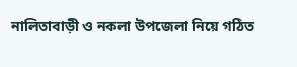নালিতাবাড়ী ও নকলা উপজেলা নিয়ে গঠিত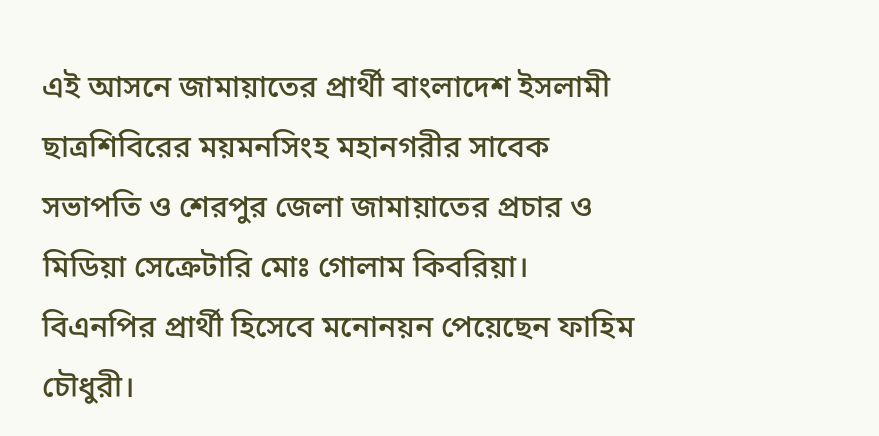এই আসনে জামায়াতের প্রার্থী বাংলাদেশ ইসলামী ছাত্রশিবিরের ময়মনসিংহ মহানগরীর সাবেক সভাপতি ও শেরপুর জেলা জামায়াতের প্রচার ও মিডিয়া সেক্রেটারি মোঃ গোলাম কিবরিয়া। বিএনপির প্রার্থী হিসেবে মনোনয়ন পেয়েছেন ফাহিম চৌধুরী।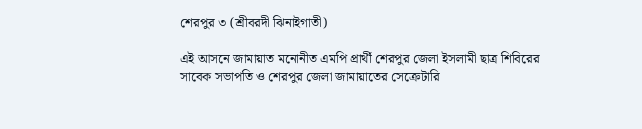শেরপুর ৩ (শ্রীবরদী ঝিনাইগাতী)

এই আসনে জামায়াত মনোনীত এমপি প্রার্থী শেরপুর জেলা ইসলামী ছাত্র শিবিরের সাবেক সভাপতি ও শেরপুর জেলা জামায়াতের সেক্রেটারি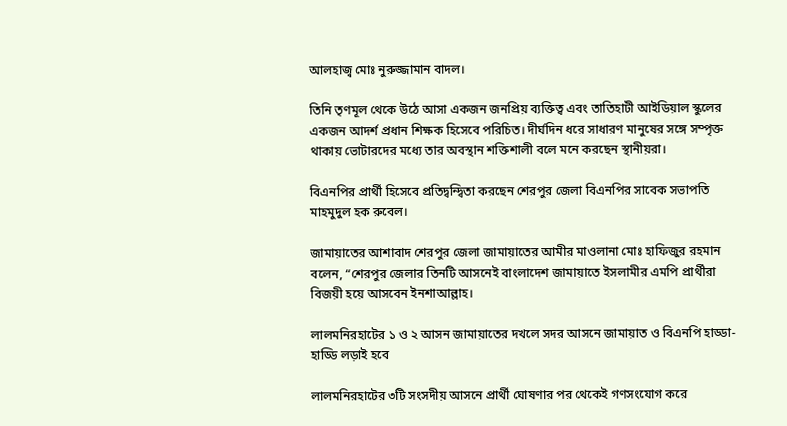আলহাজ্ব মোঃ নুরুজ্জামান বাদল।

তিনি তৃণমূল থেকে উঠে আসা একজন জনপ্রিয় ব্যক্তিত্ব এবং তাতিহাটী আইডিয়াল স্কুলের একজন আদর্শ প্রধান শিক্ষক হিসেবে পরিচিত। দীর্ঘদিন ধরে সাধারণ মানুষের সঙ্গে সম্পৃক্ত থাকায় ভোটারদের মধ্যে তার অবস্থান শক্তিশালী বলে মনে করছেন স্থানীয়রা।

বিএনপির প্রার্থী হিসেবে প্রতিদ্বন্দ্বিতা করছেন শেরপুর জেলা বিএনপির সাবেক সভাপতি মাহমুদুল হক রুবেল।

জামায়াতের আশাবাদ শেরপুর জেলা জামায়াতের আমীর মাওলানা মোঃ হাফিজুর রহমান বলেন, “শেরপুর জেলার তিনটি আসনেই বাংলাদেশ জামায়াতে ইসলামীর এমপি প্রার্থীরা বিজয়ী হয়ে আসবেন ইনশাআল্লাহ।

লালমনিরহাটের ১ ও ২ আসন জামায়াতের দখলে সদর আসনে জামায়াত ও বিএনপি হাড্ডা-হাড্ডি লড়াই হবে

লালমনিরহাটের ৩টি সংসদীয় আসনে প্রার্থী ঘোষণার পর থেকেই গণসংযোগ করে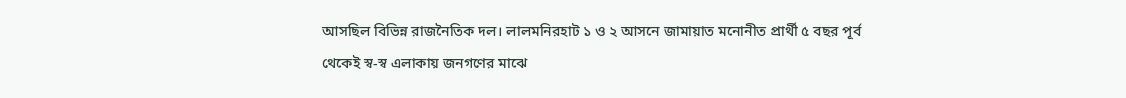আসছিল বিভিন্ন রাজনৈতিক দল। লালমনিরহাট ১ ও ২ আসনে জামায়াত মনোনীত প্রার্থী ৫ বছর পূর্ব থেকেই স্ব-স্ব এলাকায় জনগণের মাঝে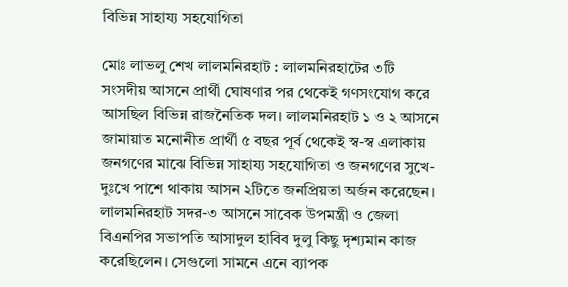বিভিন্ন সাহায্য সহযোগিতা

মোঃ লাভলু শেখ লালমনিরহাট : লালমনিরহাটের ৩টি সংসদীয় আসনে প্রার্থী ঘোষণার পর থেকেই গণসংযোগ করে আসছিল বিভিন্ন রাজনৈতিক দল। লালমনিরহাট ১ ও ২ আসনে জামায়াত মনোনীত প্রার্থী ৫ বছর পূর্ব থেকেই স্ব-স্ব এলাকায় জনগণের মাঝে বিভিন্ন সাহায্য সহযোগিতা ও জনগণের সুখে-দুঃখে পাশে থাকায় আসন ২টিতে জনপ্রিয়তা অর্জন করেছেন। লালমনিরহাট সদর-৩ আসনে সাবেক উপমন্ত্রী ও জেলা বিএনপির সভাপতি আসাদুল হাবিব দুলু কিছু দৃশ্যমান কাজ করেছিলেন। সেগুলো সামনে এনে ব্যাপক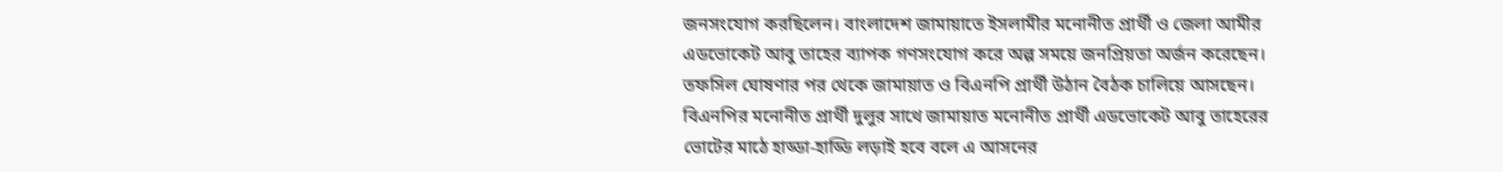জনসংযোগ করছিলেন। বাংলাদেশ জামায়াতে ইসলামীর মনোনীত প্রার্থী ও জেলা আমীর এডভোকেট আবু তাহের ব্যাপক গণসংযোগ করে অল্প সময়ে জনপ্রিয়তা অর্জন করেছেন। তফসিল ঘোষণার পর থেকে জামায়াত ও বিএনপি প্রার্থী উঠান বৈঠক চালিয়ে আসছেন। বিএনপির মনোনীত প্রার্থী দুলুর সাথে জামায়াত মনোনীত প্রার্থী এডভোকেট আবু তাহেরের ভোটের মাঠে হাড্ডা-হাড্ডি লড়াই হবে বলে এ আসনের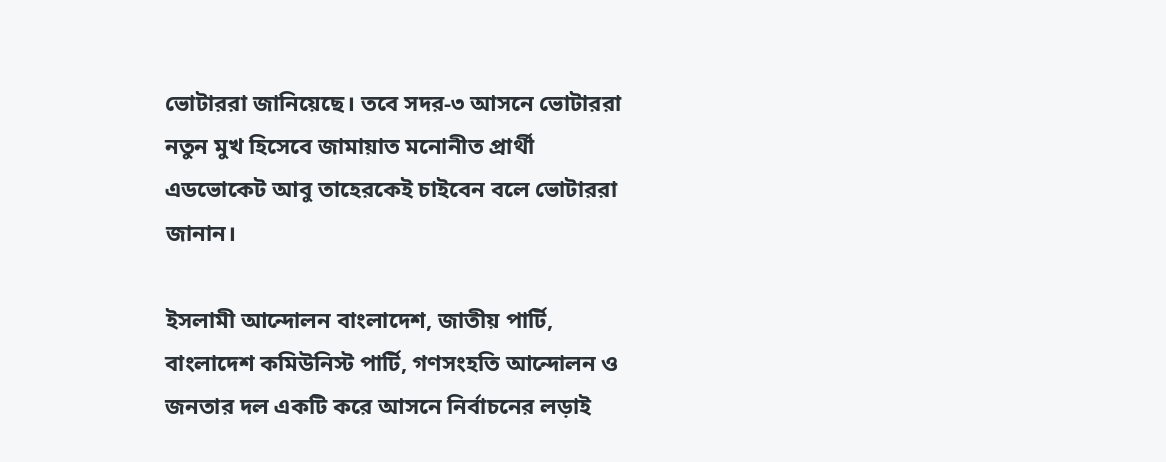ভোটাররা জানিয়েছে। তবে সদর-৩ আসনে ভোটাররা নতুন মুখ হিসেবে জামায়াত মনোনীত প্রার্থী এডভোকেট আবু তাহেরকেই চাইবেন বলে ভোটাররা জানান।

ইসলামী আন্দোলন বাংলাদেশ, জাতীয় পার্টি, বাংলাদেশ কমিউনিস্ট পার্টি, গণসংহতি আন্দোলন ও জনতার দল একটি করে আসনে নির্বাচনের লড়াই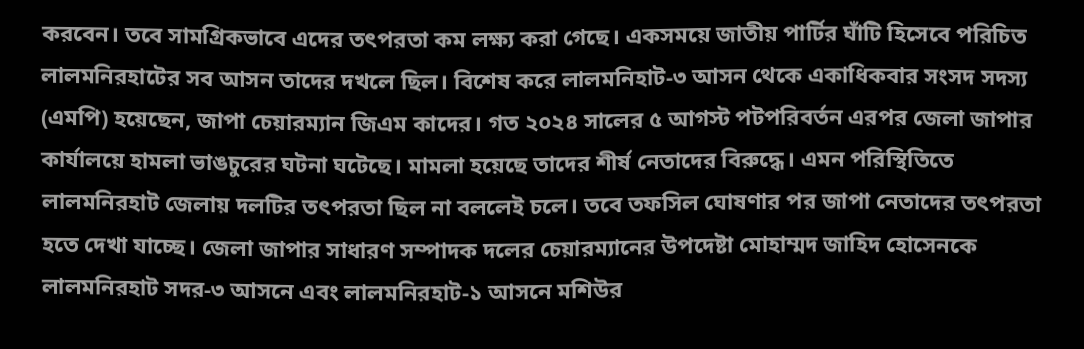করবেন। তবে সামগ্রিকভাবে এদের তৎপরতা কম লক্ষ্য করা গেছে। একসময়ে জাতীয় পার্টির ঘাঁটি হিসেবে পরিচিত লালমনিরহাটের সব আসন তাদের দখলে ছিল। বিশেষ করে লালমনিহাট-৩ আসন থেকে একাধিকবার সংসদ সদস্য (এমপি) হয়েছেন, জাপা চেয়ারম্যান জিএম কাদের। গত ২০২৪ সালের ৫ আগস্ট পটপরিবর্তন এরপর জেলা জাপার কার্যালয়ে হামলা ভাঙচুরের ঘটনা ঘটেছে। মামলা হয়েছে তাদের শীর্ষ নেতাদের বিরুদ্ধে। এমন পরিস্থিতিতে লালমনিরহাট জেলায় দলটির তৎপরতা ছিল না বললেই চলে। তবে তফসিল ঘোষণার পর জাপা নেতাদের তৎপরতা হতে দেখা যাচ্ছে। জেলা জাপার সাধারণ সম্পাদক দলের চেয়ারম্যানের উপদেষ্টা মোহাম্মদ জাহিদ হোসেনকে লালমনিরহাট সদর-৩ আসনে এবং লালমনিরহাট-১ আসনে মশিউর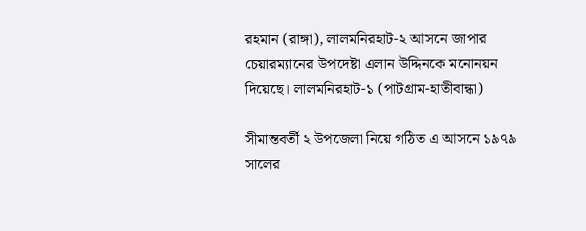রহমান (রাঙ্গা), লালমনিরহাট-২ আসনে জাপার চেয়ারম্যানের উপদেষ্টা এলান উদ্দিনকে মনোনয়ন দিয়েছে। লালমনিরহাট-১ (পাটগ্রাম-হাতীবান্ধা)

সীমান্তবর্তী ২ উপজেলা নিয়ে গঠিত এ আসনে ১৯৭৯ সালের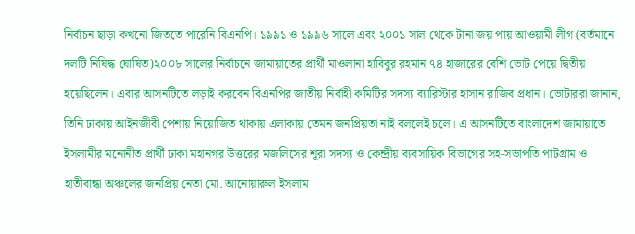নির্বাচন ছাড়া কখনো জিততে পারেনি বিএনপি। ১৯৯১ ও ১৯৯৬ সালে এবং ২০০১ সাল থেকে টানা জয় পায় আওয়ামী লীগ (বর্তমানে দলটি নিষিদ্ধ ঘোষিত)২০০৮ সালের নির্বাচনে জামায়াতের প্রার্থী মাওলানা হাবিবুর রহমান ৭৪ হাজারের বেশি ভোট পেয়ে দ্বিতীয় হয়েছিলেন। এবার আসনটিতে লড়াই করবেন বিএনপির জাতীয় নির্বাহী কমিটির সদস্য ব্যারিস্টার হাসান রাজিব প্রধান। ভোটাররা জানান, তিনি ঢাকায় আইনজীবী পেশায় নিয়োজিত থাকায় এলাকায় তেমন জনপ্রিয়তা নাই বললেই চলে। এ আসনটিতে বাংলাদেশ জামায়াতে ইসলামীর মনোনীত প্রার্থী ঢাকা মহানগর উত্তরের মজলিসের শূরা সদস্য ও কেন্দ্রীয় ব্যবসায়িক বিভাগের সহ-সভাপতি পাটগ্রাম ও হাতীবান্ধা অঞ্চলের জনপ্রিয় নেতা মো. আনোয়ারুল ইসলাম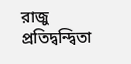রাজু প্রতিদ্বন্দ্বিতা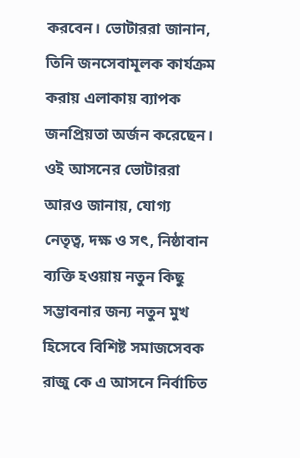করবেন। ভোটাররা জানান, তিনি জনসেবামূলক কার্যক্রম করায় এলাকায় ব্যাপক জনপ্রিয়তা অর্জন করেছেন। ওই আসনের ভোটাররা আরও জানায়, যোগ্য নেতৃত্ব, দক্ষ ও সৎ, নিষ্ঠাবান ব্যক্তি হওয়ায় নতুন কিছু সম্ভাবনার জন্য নতুন মুখ হিসেবে বিশিষ্ট সমাজসেবক রাজু কে এ আসনে নির্বাচিত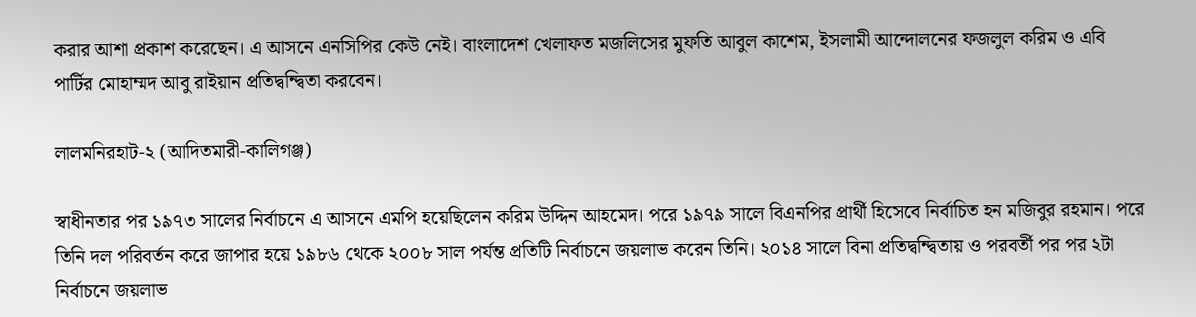করার আশা প্রকাশ করেছেন। এ আসনে এনসিপির কেউ নেই। বাংলাদেশ খেলাফত মজলিসের মুফতি আবুল কাশেম, ইসলামী আন্দোলনের ফজলুল করিম ও এবি পার্টির মোহাম্মদ আবু রাইয়ান প্রতিদ্বন্দ্বিতা করবেন।

লালমনিরহাট-২ (আদিতমারী-কালিগঞ্জ)

স্বাধীনতার পর ১৯৭৩ সালের নির্বাচনে এ আসনে এমপি হয়েছিলেন করিম উদ্দিন আহমেদ। পরে ১৯৭৯ সালে বিএনপির প্রার্থী হিসেবে নির্বাচিত হন মজিবুর রহমান। পরে তিনি দল পরিবর্তন করে জাপার হয়ে ১৯৮৬ থেকে ২০০৮ সাল পর্যন্ত প্রতিটি নির্বাচনে জয়লাভ করেন তিনি। ২০১৪ সালে বিনা প্রতিদ্বন্দ্বিতায় ও পরবর্তী পর পর ২টা নির্বাচনে জয়লাভ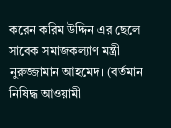করেন করিম উদ্দিন এর ছেলে সাবেক সমাজকল্যাণ মন্ত্রী নুরুজ্জামান আহমেদ। (বর্তমান নিষিদ্ধ আওয়ামী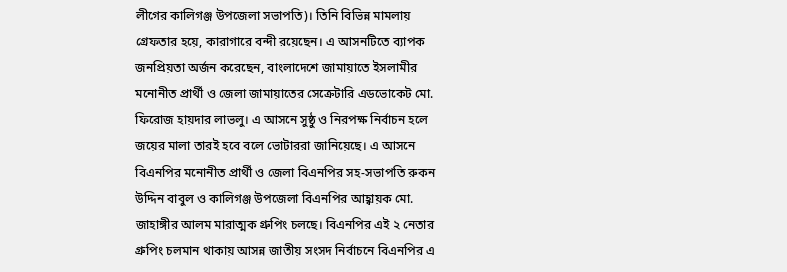লীগের কালিগঞ্জ উপজেলা সভাপতি)। তিনি বিভিন্ন মামলায় গ্রেফতার হয়ে, কারাগারে বন্দী রয়েছেন। এ আসনটিতে ব্যাপক জনপ্রিয়তা অর্জন করেছেন, বাংলাদেশে জামায়াতে ইসলামীর মনোনীত প্রার্থী ও জেলা জামায়াতের সেক্রেটারি এডভোকেট মো. ফিরোজ হায়দার লাভলু। এ আসনে সুষ্ঠু ও নিরপক্ষ নির্বাচন হলে জয়ের মালা তারই হবে বলে ভোটাররা জানিয়েছে। এ আসনে বিএনপির মনোনীত প্রার্থী ও জেলা বিএনপির সহ-সভাপতি রুকন উদ্দিন বাবুল ও কালিগঞ্জ উপজেলা বিএনপির আহ্বায়ক মো. জাহাঙ্গীর আলম মারাত্মক গ্রুপিং চলছে। বিএনপির এই ২ নেতার গ্রুপিং চলমান থাকায় আসন্ন জাতীয় সংসদ নির্বাচনে বিএনপির এ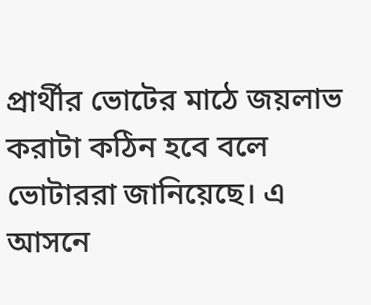প্রার্থীর ভোটের মাঠে জয়লাভ করাটা কঠিন হবে বলে ভোটাররা জানিয়েছে। এ আসনে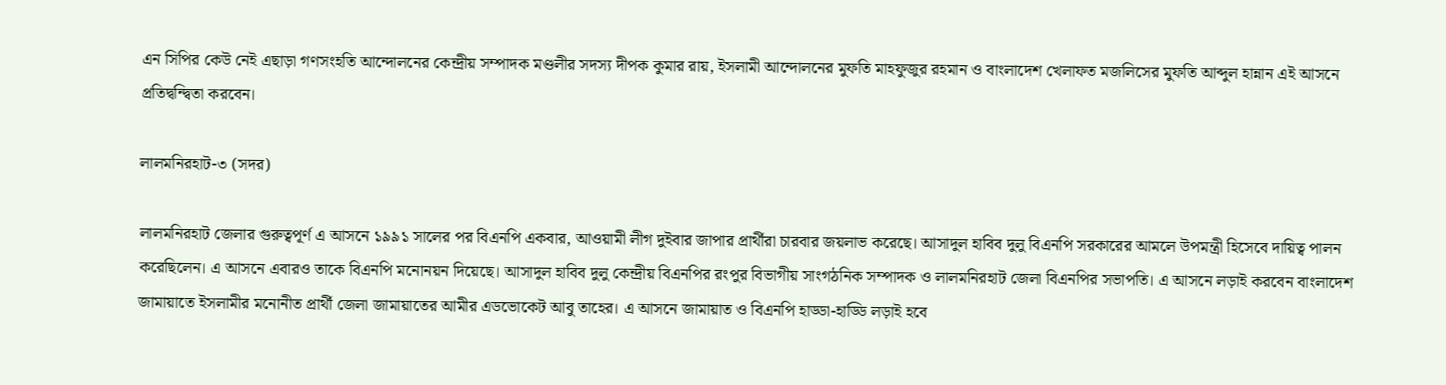এন সিপির কেউ নেই এছাড়া গণসংহতি আন্দোলনের কেন্দ্রীয় সম্পাদক মণ্ডলীর সদস্য দীপক কুমার রায়, ইসলামী আন্দোলনের মুফতি মাহফুজুর রহমান ও বাংলাদেশ খেলাফত মজলিসের মুফতি আব্দুল হান্নান এই আসনে প্রতিদ্বন্দ্বিতা করবেন।

লালমনিরহাট-৩ (সদর)

লালমনিরহাট জেলার গুরুত্বপূর্ণ এ আসনে ১৯৯১ সালের পর বিএনপি একবার, আওয়ামী লীগ দুইবার জাপার প্রার্থীরা চারবার জয়লাভ করেছে। আসাদুল হাবিব দুলু বিএনপি সরকারের আমলে উপমন্ত্রী হিসেবে দায়িত্ব পালন করেছিলেন। এ আসনে এবারও তাকে বিএনপি মনোনয়ন দিয়েছে। আসাদুল হাবিব দুলু কেন্দ্রীয় বিএনপির রংপুর বিভাগীয় সাংগঠনিক সম্পাদক ও লালমনিরহাট জেলা বিএনপির সভাপতি। এ আসনে লড়াই করবেন বাংলাদেশ জামায়াতে ইসলামীর মনোনীত প্রার্থী জেলা জামায়াতের আমীর এডভোকেট আবু তাহের। এ আসনে জামায়াত ও বিএনপি হাড্ডা-হাড্ডি লড়াই হবে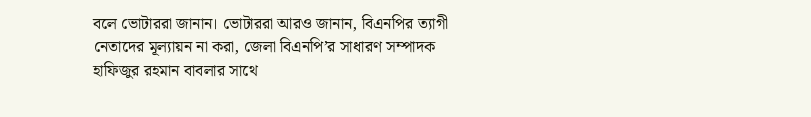বলে ভোটাররা জানান। ভোটাররা আরও জানান, বিএনপির ত্যাগী নেতাদের মূল্যায়ন না করা, জেলা বিএনপি’র সাধারণ সম্পাদক হাফিজুর রহমান বাবলার সাথে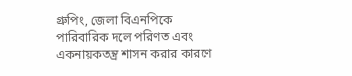গ্রুপিং, জেলা বিএনপিকে পারিবারিক দলে পরিণত এবং একনায়কতন্ত্র শাসন করার কারণে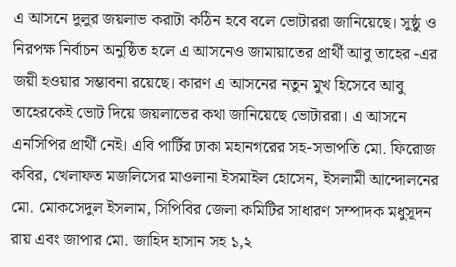এ আসনে দুলুর জয়লাভ করাটা কঠিন হবে বলে ভোটাররা জানিয়েছে। সুষ্ঠু ও নিরপক্ষ নির্বাচন অনুষ্ঠিত হলে এ আসনেও জামায়াতের প্রার্থী আবু তাহের -এর জয়ী হওয়ার সম্ভাবনা রয়েছে। কারণ এ আসনের নতুন মুখ হিসেবে আবু তাহেরকেই ভোট দিয়ে জয়লাভের কথা জানিয়েছে ভোটাররা। এ আসনে এনসিপির প্রার্থী নেই। এবি পার্টির ঢাকা মহানগরের সহ-সভাপতি মো. ফিরোজ কবির, খেলাফত মজলিসের মাওলানা ইসমাইল হোসেন, ইসলামী আন্দোলনের মো. মোকসেদুল ইসলাম, সিপিবির জেলা কমিটির সাধারণ সম্পাদক মধুসূদন রায় এবং জাপার মো. জাহিদ হাসান সহ ১,২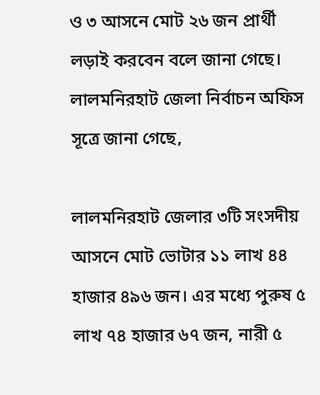ও ৩ আসনে মোট ২৬ জন প্রার্থী লড়াই করবেন বলে জানা গেছে। লালমনিরহাট জেলা নির্বাচন অফিস সূত্রে জানা গেছে,

লালমনিরহাট জেলার ৩টি সংসদীয় আসনে মোট ভোটার ১১ লাখ ৪৪ হাজার ৪৯৬ জন। এর মধ্যে পুরুষ ৫ লাখ ৭৪ হাজার ৬৭ জন, নারী ৫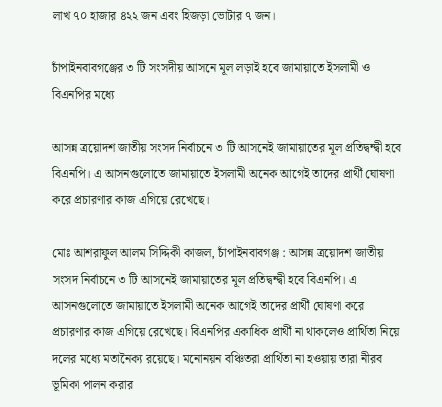লাখ ৭০ হাজার ৪২২ জন এবং হিজড়া ভোটার ৭ জন।

চাঁপাইনবাবগঞ্জের ৩ টি সংসদীয় আসনে মূল লড়াই হবে জামায়াতে ইসলামী ও বিএনপির মধ্যে

আসন্ন ত্রয়োদশ জাতীয় সংসদ নির্বাচনে ৩ টি আসনেই জামায়াতের মূল প্রতিদ্বন্দ্বী হবে বিএনপি। এ আসনগুলোতে জামায়াতে ইসলামী অনেক আগেই তাদের প্রার্থী ঘোষণা করে প্রচারণার কাজ এগিয়ে রেখেছে।

মোঃ আশরাফুল আলম সিদ্দিকী কাজল, চাঁপাইনবাবগঞ্জ : আসন্ন ত্রয়োদশ জাতীয় সংসদ নির্বাচনে ৩ টি আসনেই জামায়াতের মূল প্রতিদ্বন্দ্বী হবে বিএনপি। এ আসনগুলোতে জামায়াতে ইসলামী অনেক আগেই তাদের প্রার্থী ঘোষণা করে প্রচারণার কাজ এগিয়ে রেখেছে। বিএনপির একাধিক প্রার্থী না থাকলেও প্রার্থিতা নিয়ে দলের মধ্যে মতানৈক্য রয়েছে। মনোনয়ন বঞ্চিতরা প্রার্থিতা না হওয়ায় তারা নীরব ভূমিকা পালন করার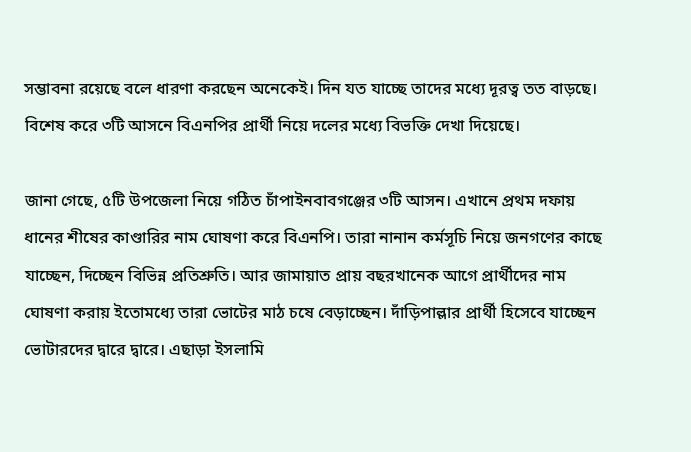সম্ভাবনা রয়েছে বলে ধারণা করছেন অনেকেই। দিন যত যাচ্ছে তাদের মধ্যে দূরত্ব তত বাড়ছে। বিশেষ করে ৩টি আসনে বিএনপির প্রার্থী নিয়ে দলের মধ্যে বিভক্তি দেখা দিয়েছে।

জানা গেছে, ৫টি উপজেলা নিয়ে গঠিত চাঁপাইনবাবগঞ্জের ৩টি আসন। এখানে প্রথম দফায় ধানের শীষের কাণ্ডারির নাম ঘোষণা করে বিএনপি। তারা নানান কর্মসূচি নিয়ে জনগণের কাছে যাচ্ছেন, দিচ্ছেন বিভিন্ন প্রতিশ্রুতি। আর জামায়াত প্রায় বছরখানেক আগে প্রার্থীদের নাম ঘোষণা করায় ইতোমধ্যে তারা ভোটের মাঠ চষে বেড়াচ্ছেন। দাঁড়িপাল্লার প্রার্থী হিসেবে যাচ্ছেন ভোটারদের দ্বারে দ্বারে। এছাড়া ইসলামি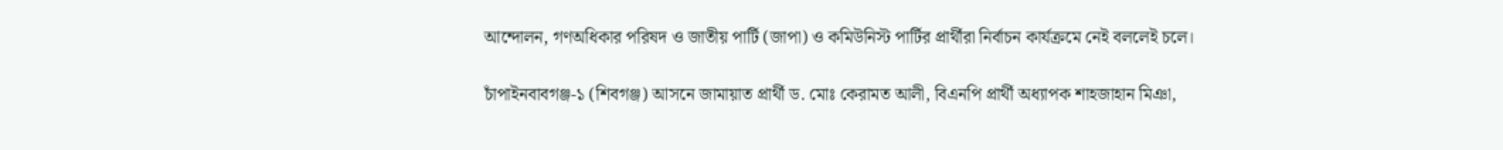আন্দোলন, গণঅধিকার পরিষদ ও জাতীয় পার্টি (জাপা) ও কমিউনিস্ট পার্টির প্রার্থীরা নির্বাচন কার্যক্রমে নেই বললেই চলে।

চাঁপাইনবাবগঞ্জ-১ (শিবগঞ্জ) আসনে জামায়াত প্রার্থী ড. মোঃ কেরামত আলী, বিএনপি প্রার্থী অধ্যাপক শাহজাহান মিঞা,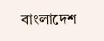বাংলাদেশ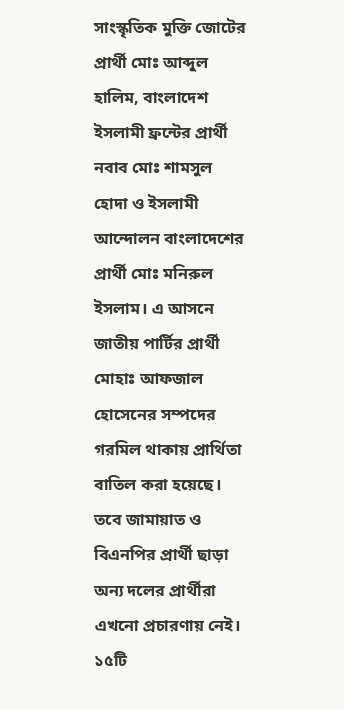সাংস্কৃতিক মুক্তি জোটের প্রার্থী মোঃ আব্দুল হালিম, বাংলাদেশ ইসলামী ফ্রন্টের প্রার্থী নবাব মোঃ শামসুল হোদা ও ইসলামী আন্দোলন বাংলাদেশের প্রার্থী মোঃ মনিরুল ইসলাম। এ আসনে জাতীয় পার্টির প্রার্থী মোহাঃ আফজাল হোসেনের সম্পদের গরমিল থাকায় প্রার্থিতা বাতিল করা হয়েছে। তবে জামায়াত ও বিএনপির প্রার্থী ছাড়া অন্য দলের প্রার্থীরা এখনো প্রচারণায় নেই। ১৫টি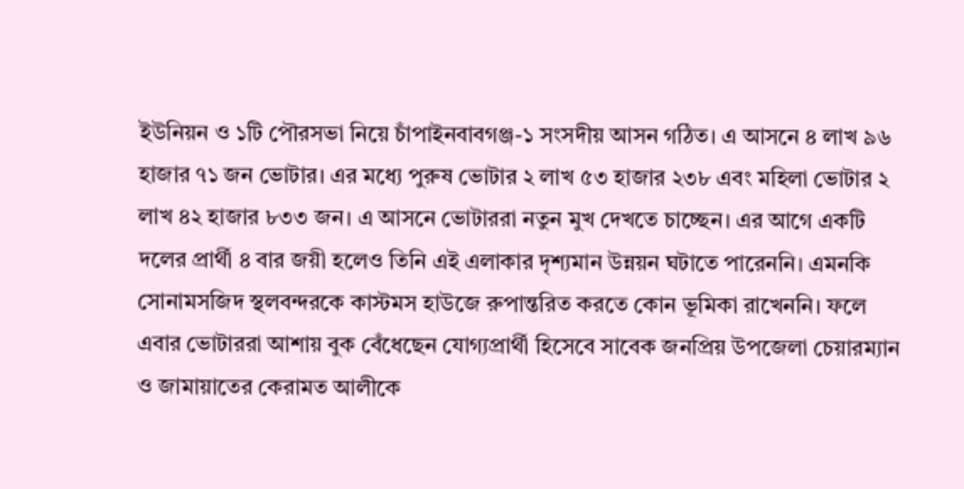ইউনিয়ন ও ১টি পৌরসভা নিয়ে চাঁপাইনবাবগঞ্জ-১ সংসদীয় আসন গঠিত। এ আসনে ৪ লাখ ৯৬ হাজার ৭১ জন ভোটার। এর মধ্যে পুরুষ ভোটার ২ লাখ ৫৩ হাজার ২৩৮ এবং মহিলা ভোটার ২ লাখ ৪২ হাজার ৮৩৩ জন। এ আসনে ভোটাররা নতুন মুখ দেখতে চাচ্ছেন। এর আগে একটি দলের প্রার্থী ৪ বার জয়ী হলেও তিনি এই এলাকার দৃশ্যমান উন্নয়ন ঘটাতে পারেননি। এমনকি সোনামসজিদ স্থলবন্দরকে কাস্টমস হাউজে রুপান্তরিত করতে কোন ভূমিকা রাখেননি। ফলে এবার ভোটাররা আশায় বুক বেঁধেছেন যোগ্যপ্রার্থী হিসেবে সাবেক জনপ্রিয় উপজেলা চেয়ারম্যান ও জামায়াতের কেরামত আলীকে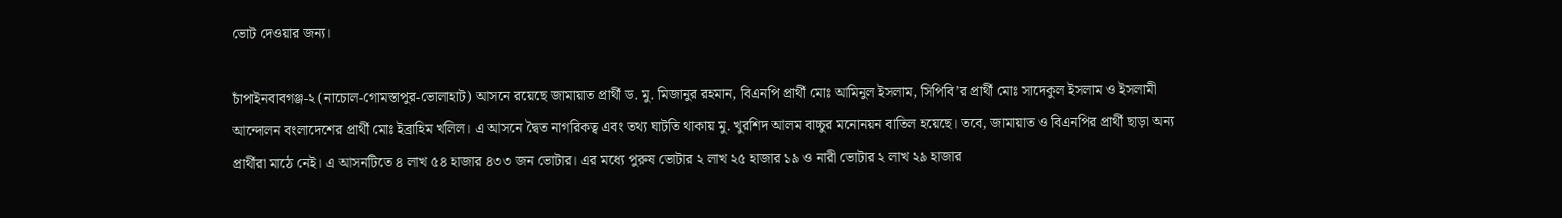ভোট দেওয়ার জন্য।

চাঁপাইনবাবগঞ্জ-২ (নাচোল-গোমস্তাপুর-ভোলাহাট) আসনে রয়েছে জামায়াত প্রার্থী ড. মু. মিজানুর রহমান, বিএনপি প্রার্থী মোঃ আমিনুল ইসলাম, সিপিবি’র প্রার্থী মোঃ সাদেকুল ইসলাম ও ইসলামী আন্দোলন বংলাদেশের প্রার্থী মোঃ ইব্রাহিম খলিল। এ আসনে দ্বৈত নাগরিকত্ব এবং তথ্য ঘাটতি থাকায় মু. খুরশিদ আলম বাচ্চুর মনোনয়ন বাতিল হয়েছে। তবে, জামায়াত ও বিএনপির প্রার্থী ছাড়া অন্য প্রার্থীরা মাঠে নেই। এ আসনটিতে ৪ লাখ ৫৪ হাজার ৪৩৩ জন ভোটার। এর মধ্যে পুরুষ ভোটার ২ লাখ ২৫ হাজার ১৯ ও নারী ভোটার ২ লাখ ২৯ হাজার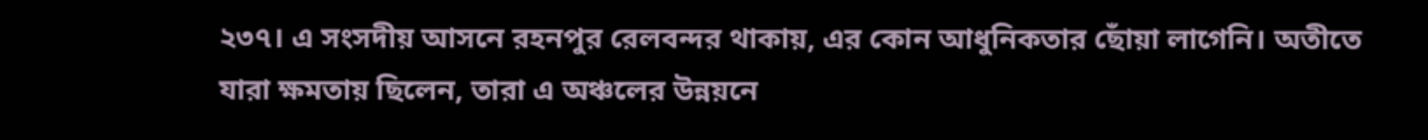২৩৭। এ সংসদীয় আসনে রহনপুর রেলবন্দর থাকায়, এর কোন আধুনিকতার ছোঁয়া লাগেনি। অতীতে যারা ক্ষমতায় ছিলেন, তারা এ অঞ্চলের উন্নয়নে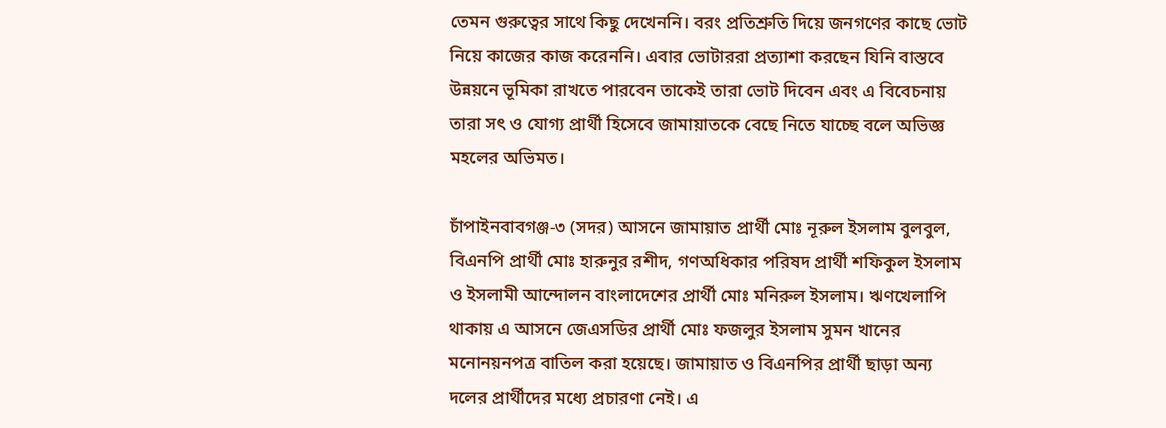তেমন গুরুত্বের সাথে কিছু দেখেননি। বরং প্রতিশ্রুতি দিয়ে জনগণের কাছে ভোট নিয়ে কাজের কাজ করেননি। এবার ভোটাররা প্রত্যাশা করছেন যিনি বাস্তবে উন্নয়নে ভূমিকা রাখতে পারবেন তাকেই তারা ভোট দিবেন এবং এ বিবেচনায় তারা সৎ ও যোগ্য প্রার্থী হিসেবে জামায়াতকে বেছে নিতে যাচ্ছে বলে অভিজ্ঞ মহলের অভিমত।

চাঁপাইনবাবগঞ্জ-৩ (সদর) আসনে জামায়াত প্রার্থী মোঃ নূরুল ইসলাম বুলবুল, বিএনপি প্রার্থী মোঃ হারুনুর রশীদ, গণঅধিকার পরিষদ প্রার্থী শফিকুল ইসলাম ও ইসলামী আন্দোলন বাংলাদেশের প্রার্থী মোঃ মনিরুল ইসলাম। ঋণখেলাপি থাকায় এ আসনে জেএসডির প্রার্থী মোঃ ফজলুর ইসলাম সুমন খানের মনোনয়নপত্র বাতিল করা হয়েছে। জামায়াত ও বিএনপির প্রার্থী ছাড়া অন্য দলের প্রার্থীদের মধ্যে প্রচারণা নেই। এ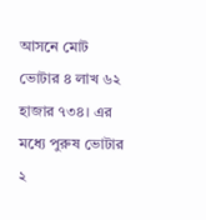আসনে মোট ভোটার ৪ লাখ ৬২ হাজার ৭৩৪। এর মধ্যে পুরুষ ভোটার ২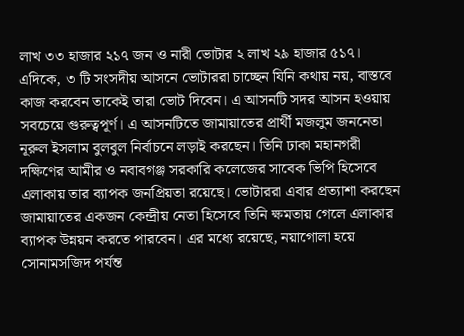লাখ ৩৩ হাজার ২১৭ জন ও নারী ভোটার ২ লাখ ২৯ হাজার ৫১৭। এদিকে, ৩ টি সংসদীয় আসনে ভোটাররা চাচ্ছেন যিনি কথায় নয়, বাস্তবে কাজ করবেন তাকেই তারা ভোট দিবেন। এ আসনটি সদর আসন হওয়ায় সবচেয়ে গুরুত্বপূর্ণ। এ আসনটিতে জামায়াতের প্রার্থী মজলুম জননেতা নূরুল ইসলাম বুলবুল নির্বাচনে লড়াই করছেন। তিনি ঢাকা মহানগরী দক্ষিণের আমীর ও নবাবগঞ্জ সরকারি কলেজের সাবেক ভিপি হিসেবে এলাকায় তার ব্যাপক জনপ্রিয়তা রয়েছে। ভোটাররা এবার প্রত্যাশা করছেন জামায়াতের একজন কেন্দ্রীয় নেতা হিসেবে তিনি ক্ষমতায় গেলে এলাকার ব্যাপক উন্নয়ন করতে পারবেন। এর মধ্যে রয়েছে, নয়াগোলা হয়ে সোনামসজিদ পর্যন্ত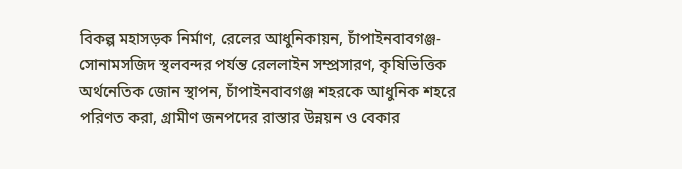বিকল্প মহাসড়ক নির্মাণ, রেলের আধুনিকায়ন, চাঁপাইনবাবগঞ্জ-সোনামসজিদ স্থলবন্দর পর্যন্ত রেললাইন সম্প্রসারণ, কৃষিভিত্তিক অর্থনেতিক জোন স্থাপন, চাঁপাইনবাবগঞ্জ শহরকে আধুনিক শহরে পরিণত করা, গ্রামীণ জনপদের রাস্তার উন্নয়ন ও বেকার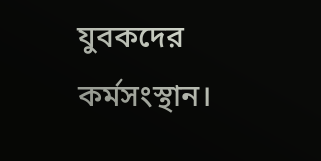যুবকদের কর্মসংস্থান।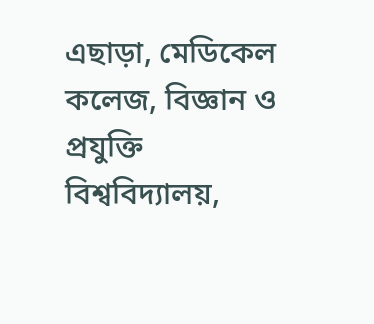এছাড়া, মেডিকেল কলেজ, বিজ্ঞান ও প্রযুক্তি বিশ্ববিদ্যালয়,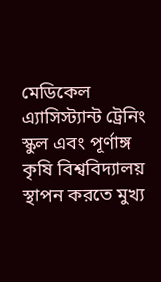মেডিকেল এ্যাসিস্ট্যান্ট ট্রেনিং স্কুল এবং পূর্ণাঙ্গ কৃষি বিশ্ববিদ্যালয় স্থাপন করতে মুখ্য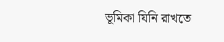ভূমিকা যিনি রাখতে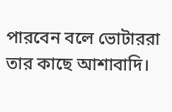পারবেন বলে ভোটাররা তার কাছে আশাবাদি।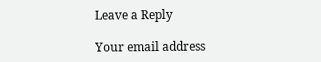Leave a Reply

Your email address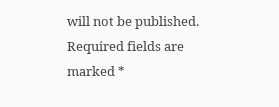will not be published. Required fields are marked *